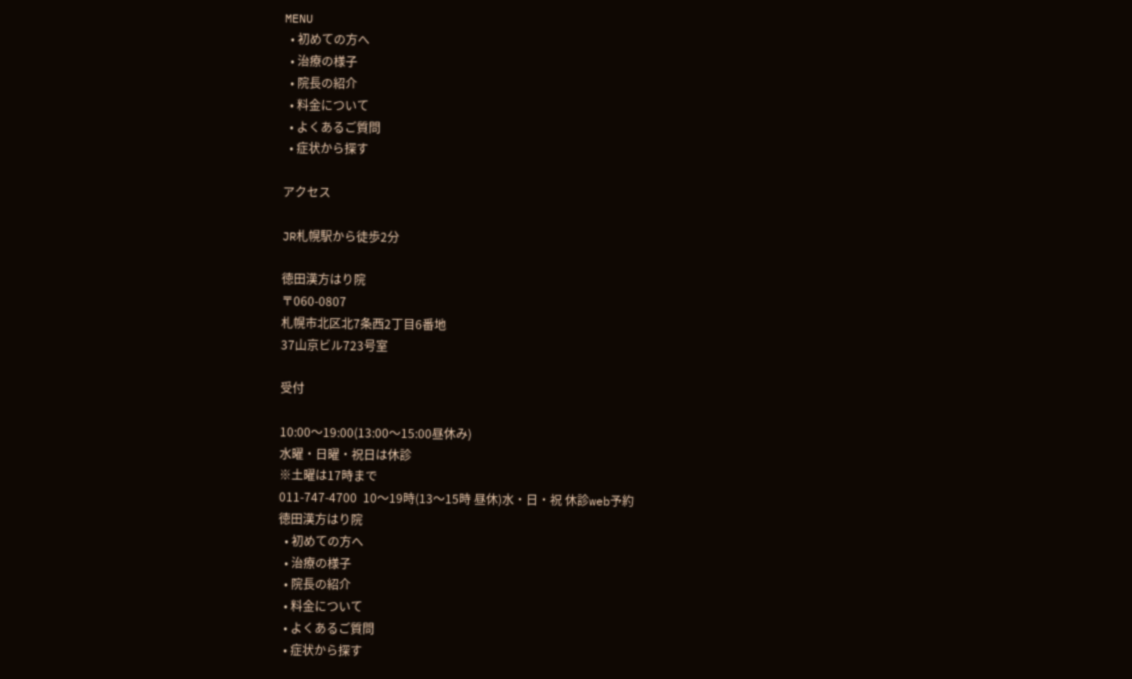MENU
  • 初めての方へ
  • 治療の様子
  • 院長の紹介
  • 料金について
  • よくあるご質問
  • 症状から探す

アクセス

JR札幌駅から徒歩2分

徳田漢方はり院
〒060-0807
札幌市北区北7条西2丁目6番地
37山京ビル723号室

受付

10:00〜19:00(13:00〜15:00昼休み)
水曜・日曜・祝日は休診
※土曜は17時まで
011-747-4700  10〜19時(13〜15時 昼休)水・日・祝 休診web予約
徳田漢方はり院
  • 初めての方へ
  • 治療の様子
  • 院長の紹介
  • 料金について
  • よくあるご質問
  • 症状から探す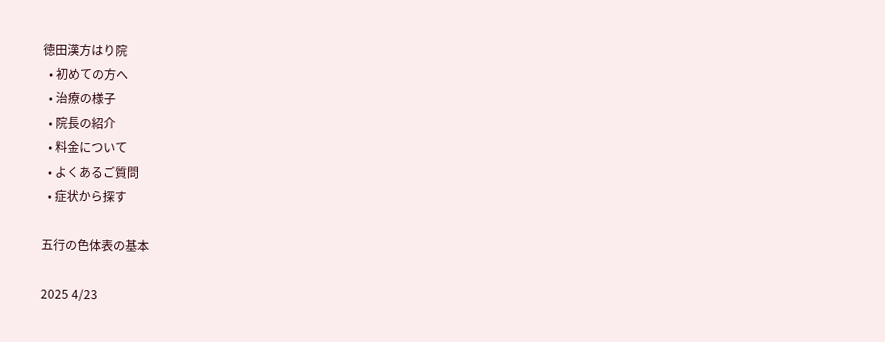徳田漢方はり院
  • 初めての方へ
  • 治療の様子
  • 院長の紹介
  • 料金について
  • よくあるご質問
  • 症状から探す

五行の色体表の基本

2025 4/23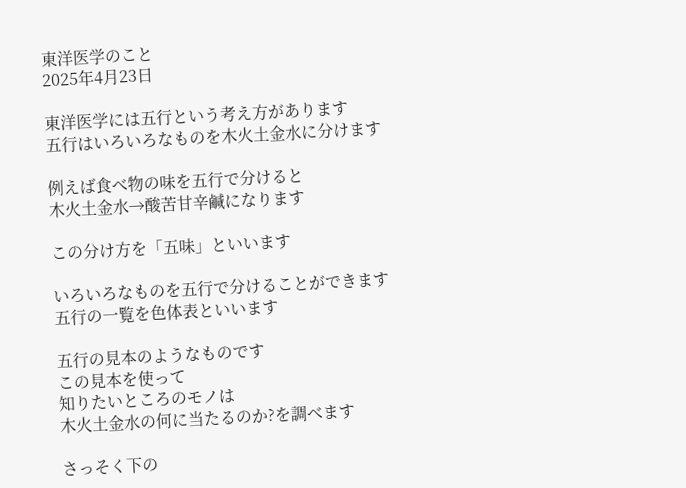東洋医学のこと
2025年4月23日

東洋医学には五行という考え方があります
五行はいろいろなものを木火土金水に分けます

例えば食べ物の味を五行で分けると
木火土金水→酸苦甘辛鹹になります

この分け方を「五味」といいます

いろいろなものを五行で分けることができます
五行の一覧を色体表といいます

五行の見本のようなものです
この見本を使って
知りたいところのモノは
木火土金水の何に当たるのか?を調べます

さっそく下の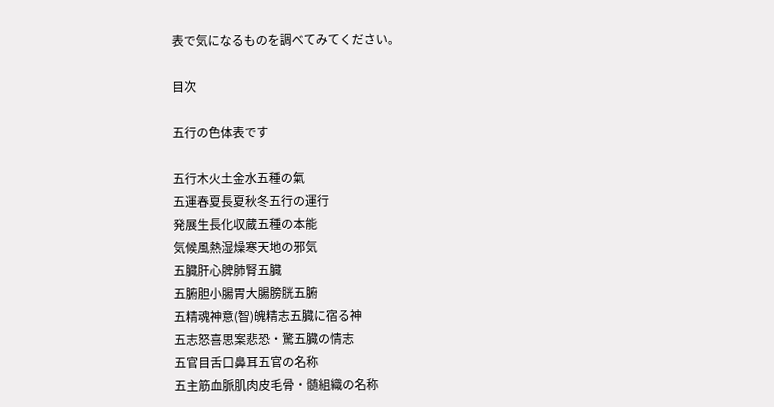表で気になるものを調べてみてください。

目次

五行の色体表です

五行木火土金水五種の氣
五運春夏長夏秋冬五行の運行
発展生長化収蔵五種の本能
気候風熱湿燥寒天地の邪気
五臓肝心脾肺腎五臓
五腑胆小腸胃大腸膀胱五腑
五精魂神意(智)魄精志五臓に宿る神
五志怒喜思案悲恐・驚五臓の情志
五官目舌口鼻耳五官の名称
五主筋血脈肌肉皮毛骨・髄組織の名称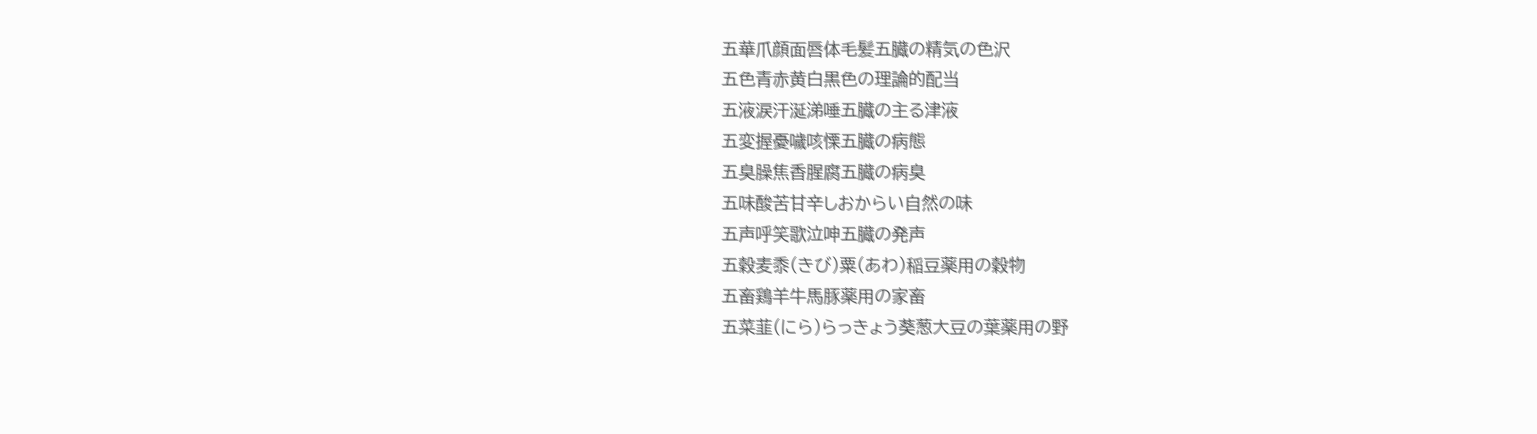五華爪顔面唇体毛髪五臓の精気の色沢
五色青赤黄白黒色の理論的配当
五液涙汗涎涕唾五臓の主る津液
五変握憂噦咳慄五臓の病態
五臭臊焦香腥腐五臓の病臭
五味酸苦甘辛しおからい自然の味
五声呼笑歌泣呻五臓の発声
五穀麦黍(きび)粟(あわ)稲豆薬用の穀物
五畜鶏羊牛馬豚薬用の家畜
五菜韮(にら)らっきょう葵葱大豆の葉薬用の野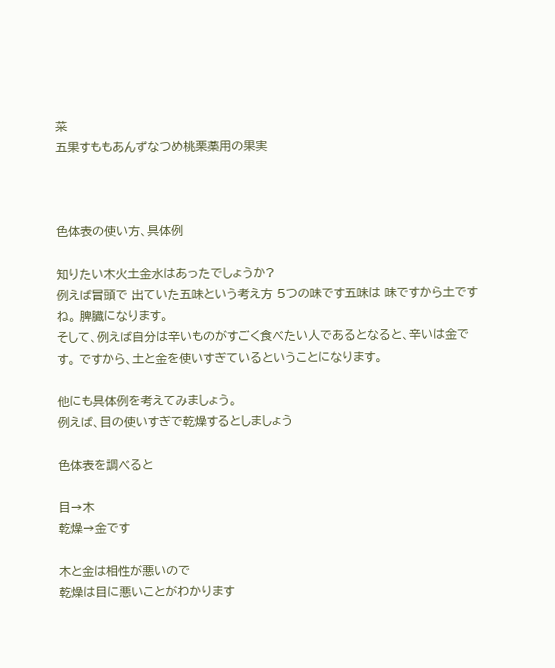菜
五果すももあんずなつめ桃栗薬用の果実



色体表の使い方、具体例

知りたい木火土金水はあったでしょうか?
例えば冒頭で 出ていた五味という考え方 5つの味です五味は 味ですから土ですね。 脾臓になります。
そして、例えば自分は辛いものがすごく食べたい人であるとなると、辛いは金です。 ですから、土と金を使いすぎているということになります。

他にも具体例を考えてみましょう。
例えば、目の使いすぎで乾燥するとしましょう

色体表を調べると

目→木
乾燥→金です

木と金は相性が悪いので
乾燥は目に悪いことがわかります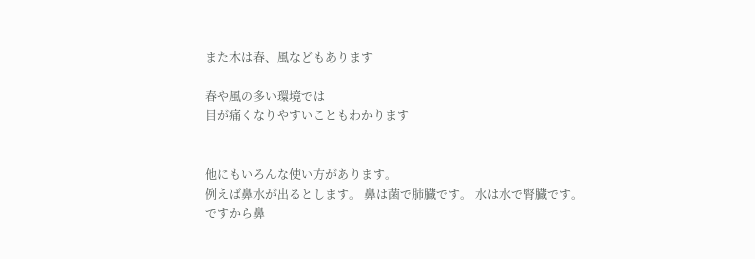また木は春、風などもあります

春や風の多い環境では
目が痛くなりやすいこともわかります


他にもいろんな使い方があります。
例えば鼻水が出るとします。 鼻は菌で肺臓です。 水は水で腎臓です。
ですから鼻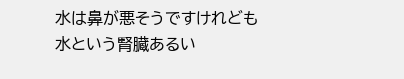水は鼻が悪そうですけれども 水という腎臓あるい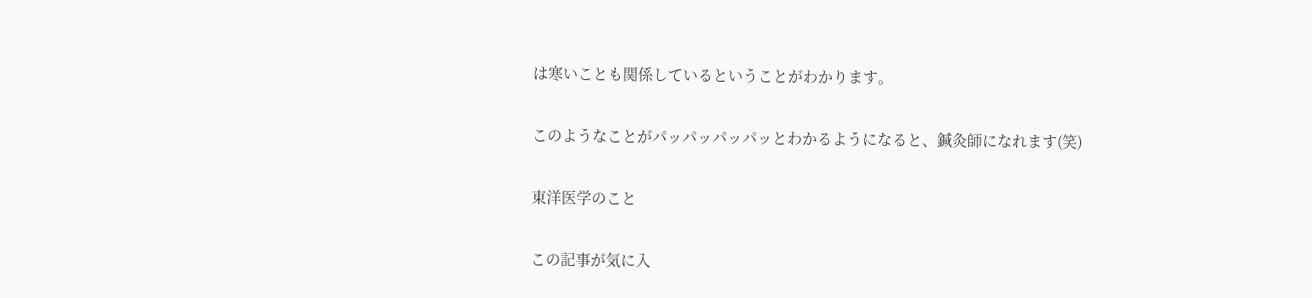は寒いことも関係しているということがわかります。

このようなことがパッパッパッパッとわかるようになると、鍼灸師になれます(笑)

東洋医学のこと

この記事が気に入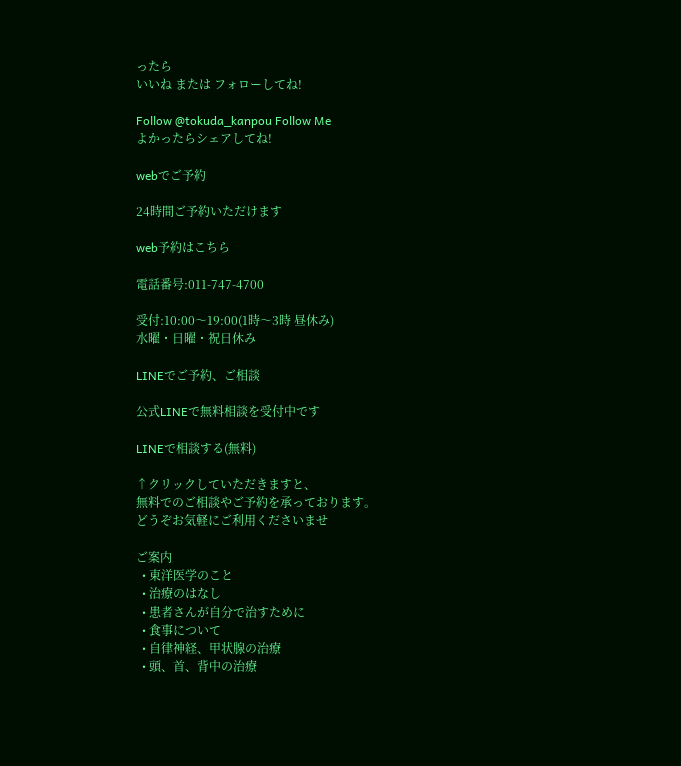ったら
いいね または フォローしてね!

Follow @tokuda_kanpou Follow Me
よかったらシェアしてね!

webでご予約

24時間ご予約いただけます

web予約はこちら

電話番号:011-747-4700

受付:10:00〜19:00(1時〜3時 昼休み)
水曜・日曜・祝日休み

LINEでご予約、ご相談

公式LINEで無料相談を受付中です

LINEで相談する(無料)

↑クリックしていただきますと、
無料でのご相談やご予約を承っております。
どうぞお気軽にご利用くださいませ

ご案内
  • 東洋医学のこと
  • 治療のはなし
  • 患者さんが自分で治すために
  • 食事について
  • 自律神経、甲状腺の治療
  • 頭、首、背中の治療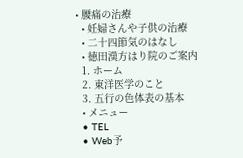• 腰痛の治療
  • 妊婦さんや子供の治療
  • 二十四節気のはなし
  • 徳田漢方はり院のご案内
  1. ホーム
  2. 東洋医学のこと
  3. 五行の色体表の基本
  • メニュー
  • TEL
  • Web予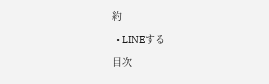約
  • LINEする
目次